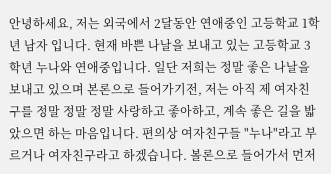안녕하세요, 저는 외국에서 2달동안 연애중인 고등학교 1학년 남자 입니다. 현재 바쁜 나날을 보내고 있는 고등학교 3학년 누나와 연애중입니다. 일단 저희는 정말 좋은 나날을 보내고 있으며 본론으로 들어가기전, 저는 아직 제 여자친구를 정말 정말 정말 사랑하고 좋아하고, 계속 좋은 길을 밟았으면 하는 마음입니다. 편의상 여자친구들 "누나"라고 부르거나 여자친구라고 하겠습니다. 볼론으로 들어가서 먼저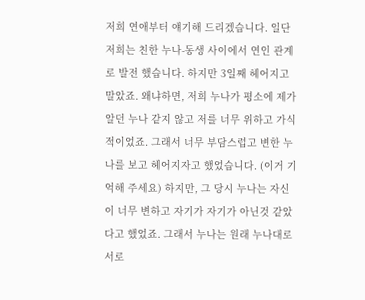저희 연애부터 얘기해 드리겠습니다. 일단 저희는 친한 누나-동생 사이에서 연인 관계로 발전 했습니다. 하지만 3일째 헤어지고 말았죠. 왜냐하면, 저희 누나가 평소에 제가 알던 누나 같지 않고 저를 너무 위하고 가식적이었죠. 그래서 너무 부담스럽고 변한 누나를 보고 헤어지자고 했었습니다. (이거 기억해 주세요) 하지만, 그 당시 누나는 자신이 너무 변하고 자기가 자기가 아닌것 같았다고 했었죠. 그래서 누나는 원래 누나대로 서로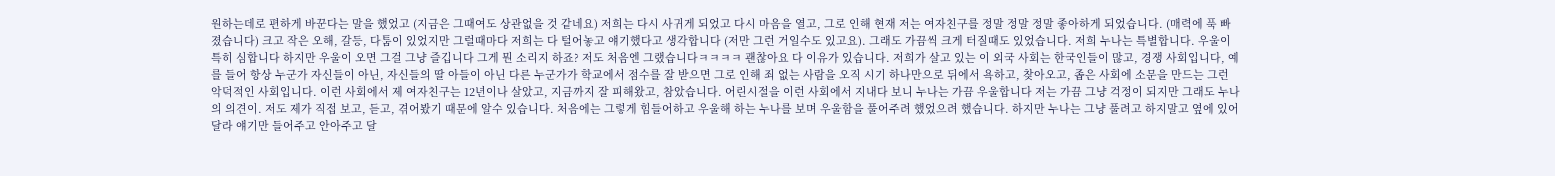원하는데로 편하게 바꾼다는 말을 했었고 (지금은 그때여도 상관없을 것 같네요) 저희는 다시 사귀게 되었고 다시 마음을 열고, 그로 인해 현재 저는 여자친구를 정말 정말 정말 좋아하게 되었습니다. (매력에 푹 빠졌습니다) 크고 작은 오해, 갈등, 다툼이 있었지만 그럴때마다 저희는 다 털어놓고 얘기했다고 생각합니다 (저만 그런 거일수도 있고요). 그래도 가끔씩 크게 터질때도 있었습니다. 저희 누나는 특별합니다. 우울이 특히 심합니다 하지만 우울이 오면 그걸 그냥 즐깁니다 그게 뭔 소리지 하죠? 저도 처음엔 그랬습니다ㅋㅋㅋㅋ 괜찮아요 다 이유가 있습니다. 저희가 살고 있는 이 외국 사회는 한국인들이 많고, 경쟁 사회입니다, 예를 들어 항상 누군가 자신들이 아닌, 자신들의 딸 아들이 아닌 다른 누군가가 학교에서 점수를 잘 받으면 그로 인해 죄 없는 사람을 오직 시기 하나만으로 뒤에서 욕하고, 찾아오고, 좁은 사회에 소문을 만드는 그런 악덕적인 사회입니다. 이런 사회에서 제 여자친구는 12년이나 살았고, 지금까지 잘 피해왔고, 참았습니다. 어린시절을 이런 사회에서 지내다 보니 누나는 가끔 우울합니다 저는 가끔 그냥 걱정이 되지만 그래도 누나의 의견이. 저도 제가 직접 보고, 듣고, 겪어봤기 때문에 알수 있습니다. 처음에는 그렇게 힘들어하고 우울해 하는 누나를 보며 우울함을 풀어주려 했었으려 했습니다. 하지만 누나는 그냥 풀려고 하지말고 옆에 있어달라 얘기만 들어주고 안아주고 달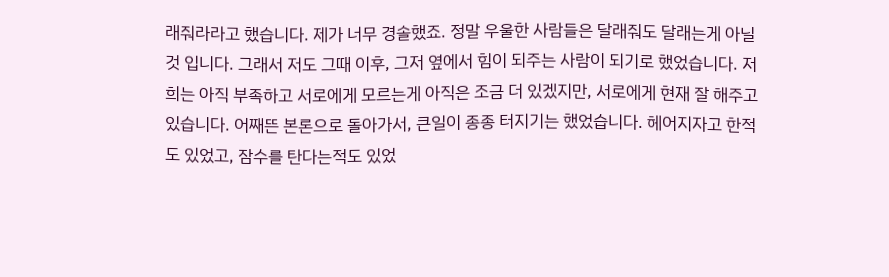래줘라라고 했습니다. 제가 너무 경솔했죠. 정말 우울한 사람들은 달래줘도 달래는게 아닐 것 입니다. 그래서 저도 그때 이후, 그저 옆에서 힘이 되주는 사람이 되기로 했었습니다. 저희는 아직 부족하고 서로에게 모르는게 아직은 조금 더 있겠지만, 서로에게 현재 잘 해주고 있습니다. 어째뜬 본론으로 돌아가서, 큰일이 종종 터지기는 했었습니다. 헤어지자고 한적도 있었고, 잠수를 탄다는적도 있었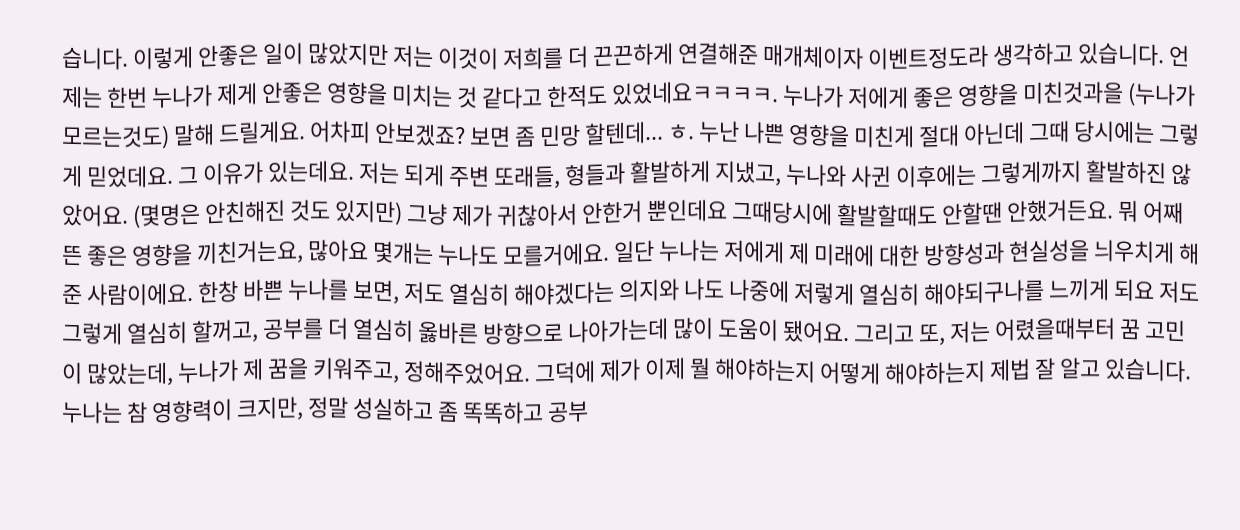습니다. 이렇게 안좋은 일이 많았지만 저는 이것이 저희를 더 끈끈하게 연결해준 매개체이자 이벤트정도라 생각하고 있습니다. 언제는 한번 누나가 제게 안좋은 영향을 미치는 것 같다고 한적도 있었네요ㅋㅋㅋㅋ. 누나가 저에게 좋은 영향을 미친것과을 (누나가 모르는것도) 말해 드릴게요. 어차피 안보겠죠? 보면 좀 민망 할텐데... ㅎ. 누난 나쁜 영향을 미친게 절대 아닌데 그때 당시에는 그렇게 믿었데요. 그 이유가 있는데요. 저는 되게 주변 또래들, 형들과 활발하게 지냈고, 누나와 사귄 이후에는 그렇게까지 활발하진 않았어요. (몇명은 안친해진 것도 있지만) 그냥 제가 귀찮아서 안한거 뿐인데요 그때당시에 활발할때도 안할땐 안했거든요. 뭐 어째뜬 좋은 영향을 끼친거는요, 많아요 몇개는 누나도 모를거에요. 일단 누나는 저에게 제 미래에 대한 방향성과 현실성을 늬우치게 해준 사람이에요. 한창 바쁜 누나를 보면, 저도 열심히 해야겠다는 의지와 나도 나중에 저렇게 열심히 해야되구나를 느끼게 되요 저도 그렇게 열심히 할꺼고, 공부를 더 열심히 옳바른 방향으로 나아가는데 많이 도움이 됐어요. 그리고 또, 저는 어렸을때부터 꿈 고민이 많았는데, 누나가 제 꿈을 키워주고, 정해주었어요. 그덕에 제가 이제 뭘 해야하는지 어떻게 해야하는지 제법 잘 알고 있습니다. 누나는 참 영향력이 크지만, 정말 성실하고 좀 똑똑하고 공부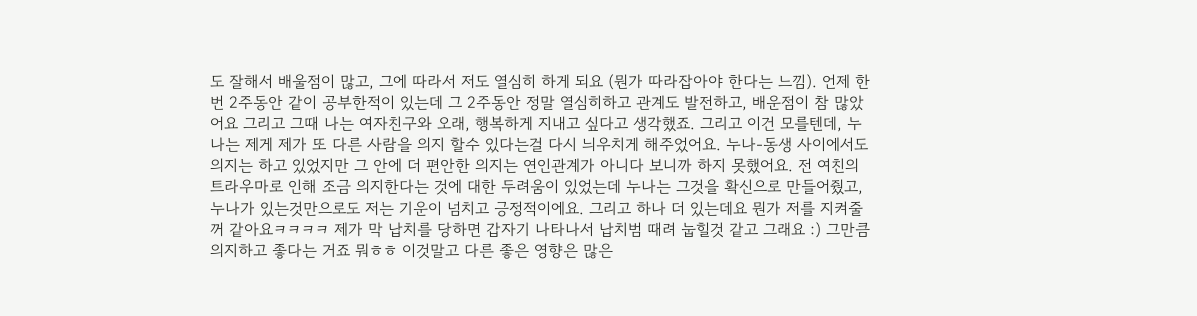도 잘해서 배울점이 많고, 그에 따라서 저도 열심히 하게 되요 (뭔가 따라잡아야 한다는 느낌). 언제 한번 2주동안 같이 공부한적이 있는데 그 2주동안 정말 열심히하고 관계도 발전하고, 배운점이 참 많았어요 그리고 그때 나는 여자친구와 오래, 행복하게 지내고 싶다고 생각했죠. 그리고 이건 모를텐데, 누나는 제게 제가 또 다른 사람을 의지 할수 있다는걸 다시 늬우치게 해주었어요. 누나-동생 사이에서도 의지는 하고 있었지만 그 안에 더 편안한 의지는 연인관계가 아니다 보니까 하지 못했어요. 전 여친의 트라우마로 인해 조금 의지한다는 것에 대한 두려움이 있었는데 누나는 그것을 확신으로 만들어줬고, 누나가 있는것만으로도 저는 기운이 넘치고 긍정적이에요. 그리고 하나 더 있는데요 뭔가 저를 지켜줄꺼 같아요ㅋㅋㅋㅋ 제가 막 납치를 당하면 갑자기 나타나서 납치범 때려 눕힐것 같고 그래요 :) 그만큼 의지하고 좋다는 거죠 뭐ㅎㅎ 이것말고 다른 좋은 영향은 많은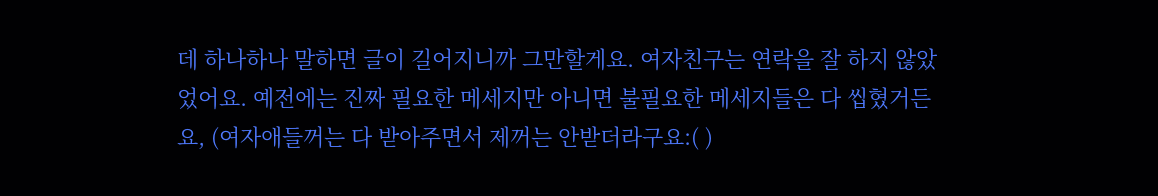데 하나하나 말하면 글이 길어지니까 그만할게요. 여자친구는 연락을 잘 하지 않았었어요. 예전에는 진짜 필요한 메세지만 아니면 불필요한 메세지들은 다 씹혔거든요, (여자애들꺼는 다 받아주면서 제꺼는 안받더라구요:( )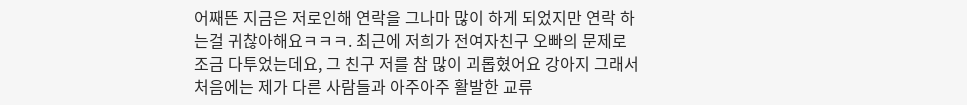어째뜬 지금은 저로인해 연락을 그나마 많이 하게 되었지만 연락 하는걸 귀찮아해요ㅋㅋㅋ. 최근에 저희가 전여자친구 오빠의 문제로 조금 다투었는데요, 그 친구 저를 참 많이 괴롭혔어요 강아지 그래서 처음에는 제가 다른 사람들과 아주아주 활발한 교류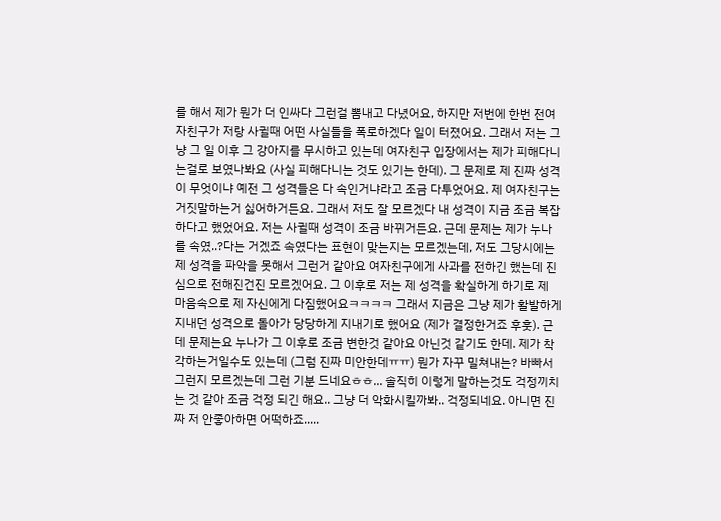를 해서 제가 뭔가 더 인싸다 그런걸 뽐내고 다녔어요, 하지만 저번에 한번 전여자친구가 저랑 사귈때 어떤 사실들을 폭로하겠다 일이 터졌어요. 그래서 저는 그냥 그 일 이후 그 강아지를 무시하고 있는데 여자친구 입장에서는 제가 피해다니는걸로 보였나봐요 (사실 피해다니는 것도 있기는 한데). 그 문제로 제 진짜 성격이 무엇이냐 예전 그 성격들은 다 속인거냐라고 조금 다투었어요. 제 여자친구는 거짓말하는거 싫어하거든요. 그래서 저도 잘 모르겠다 내 성격이 지금 조금 복잡하다고 했었어요. 저는 사귈때 성격이 조금 바뀌거든요. 근데 문제는 제가 누나를 속였..?다는 거겠죠 속였다는 표현이 맞는지는 모르겠는데, 저도 그당시에는 제 성격을 파악을 못해서 그런거 같아요 여자친구에게 사과를 전하긴 했는데 진심으로 전해진건진 모르겠어요. 그 이후로 저는 제 성격을 확실하게 하기로 제 마음속으로 제 자신에게 다짐했어요ㅋㅋㅋㅋ 그래서 지금은 그냥 제가 활발하게 지내던 성격으로 돌아가 당당하게 지내기로 했어요 (제가 결정한거죠 후훗). 근데 문제는요 누나가 그 이후로 조금 변한것 같아요 아닌것 같기도 한데. 제가 착각하는거일수도 있는데 (그럼 진짜 미안한데ㅠㅠ) 뭔가 자꾸 밀쳐내는? 바빠서 그런지 모르겠는데 그런 기분 드네요ㅎㅎ... 솔직히 이렇게 말하는것도 걱정끼치는 것 같아 조금 걱정 되긴 해요.. 그냥 더 악화시킬까봐.. 걱정되네요. 아니면 진짜 저 안좋아하면 어떡하죠.....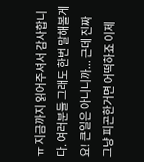ㅠ 지금까지 읽어주셔서 감사합니다. 여러분들 그래도 한번 말해볼게요! 큰일은 아니니까... 근데 진짜 그냥 피곤한거면 어떡하죠 이제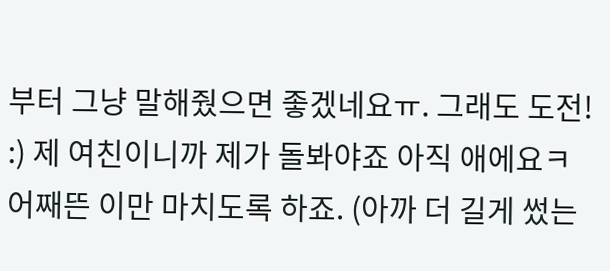부터 그냥 말해줬으면 좋겠네요ㅠ. 그래도 도전! :) 제 여친이니까 제가 돌봐야죠 아직 애에요ㅋ 어째뜬 이만 마치도록 하죠. (아까 더 길게 썼는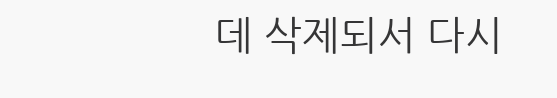데 삭제되서 다시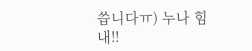씁니다ㅠ) 누나 힘내!!